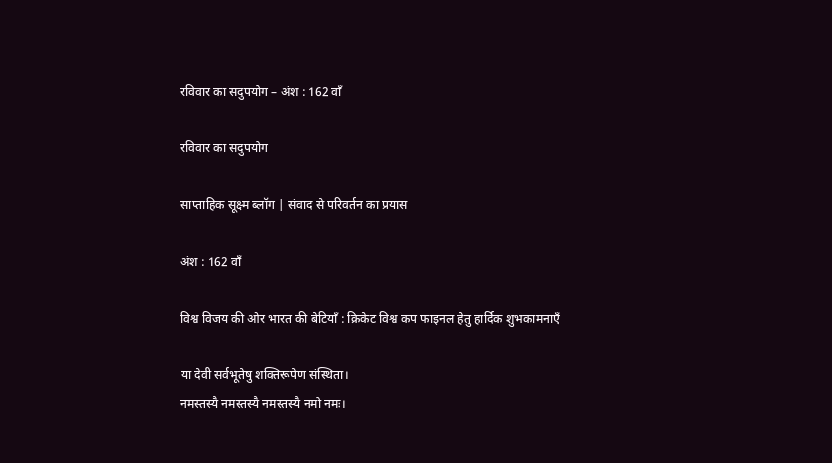रविवार का सदुपयोग – अंश : 162 वाँ

रविवार का सदुपयोग

साप्ताहिक सूक्ष्म ब्लॉग | संवाद से परिवर्तन का प्रयास

अंश : 162 वाँ

विश्व विजय की ओर भारत की बेटियाँ : क्रिकेट विश्व कप फाइनल हेतु हार्दिक शुभकामनाएँ

या देवी सर्वभूतेषु शक्तिरूपेण संस्थिता।
नमस्तस्यै नमस्तस्यै नमस्तस्यै नमो नमः।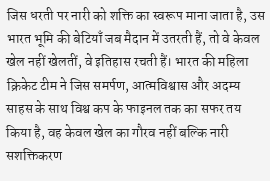जिस धरती पर नारी को शक्ति का स्वरूप माना जाता है, उस भारत भूमि की बेटियाँ जब मैदान में उतरती हैं, तो वे केवल खेल नहीं खेलतीं, वे इतिहास रचती हैं। भारत की महिला क्रिकेट टीम ने जिस समर्पण, आत्मविश्वास और अदम्य साहस के साथ विश्व कप के फाइनल तक का सफर तय किया है, वह केवल खेल का गौरव नहीं बल्कि नारी सशक्तिकरण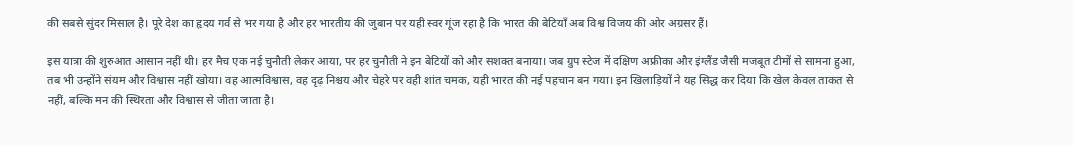की सबसे सुंदर मिसाल है। पूरे देश का हृदय गर्व से भर गया है और हर भारतीय की जुबान पर यही स्वर गूंज रहा है कि भारत की बेटियाँ अब विश्व विजय की ओर अग्रसर हैं।

इस यात्रा की शुरुआत आसान नहीं थी। हर मैच एक नई चुनौती लेकर आया, पर हर चुनौती ने इन बेटियों को और सशक्त बनाया। जब ग्रुप स्टेज में दक्षिण अफ्रीका और इंग्लैंड जैसी मजबूत टीमों से सामना हुआ, तब भी उन्होंने संयम और विश्वास नहीं खोया। वह आत्मविश्वास, वह दृढ़ निश्चय और चेहरे पर वही शांत चमक, यही भारत की नई पहचान बन गया। इन खिलाड़ियों ने यह सिद्ध कर दिया कि खेल केवल ताकत से नहीं, बल्कि मन की स्थिरता और विश्वास से जीता जाता है।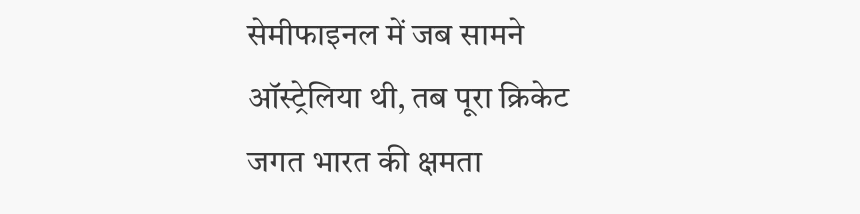सेमीफाइनल में जब सामने ऑस्ट्रेलिया थी, तब पूरा क्रिकेट जगत भारत की क्षमता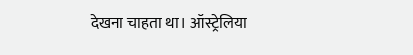देखना चाहता था। ऑस्ट्रेलिया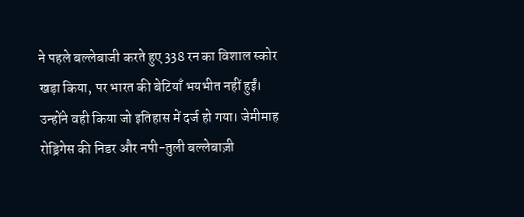ने पहले बल्लेबाजी करते हुए 338 रन का विशाल स्कोर खड़ा किया, पर भारत की बेटियाँ भयभीत नहीं हुईं। उन्होंने वही किया जो इतिहास में दर्ज हो गया। जेमीमाह रोड्रिगेस की निडर और नपी-तुली बल्लेबाज़ी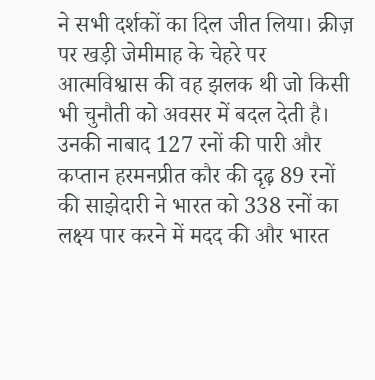ने सभी दर्शकों का दिल जीत लिया। क्रीज़ पर खड़ी जेमीमाह के चेहरे पर आत्मविश्वास की वह झलक थी जो किसी भी चुनौती को अवसर में बदल देती है। उनकी नाबाद 127 रनों की पारी और कप्तान हरमनप्रीत कौर की दृढ़ 89 रनों की साझेदारी ने भारत को 338 रनों का लक्ष्य पार करने में मदद की और भारत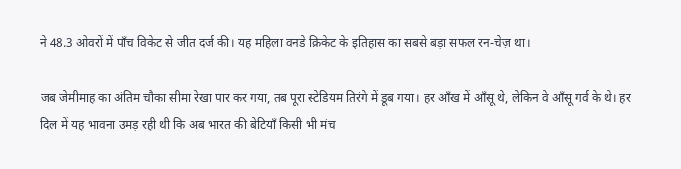ने 48.3 ओवरों में पाँच विकेट से जीत दर्ज की। यह महिला वनडे क्रिकेट के इतिहास का सबसे बड़ा सफल रन-चेज़ था।

जब जेमीमाह का अंतिम चौका सीमा रेखा पार कर गया, तब पूरा स्टेडियम तिरंगे में डूब गया। हर आँख में आँसू थे, लेकिन वे आँसू गर्व के थे। हर दिल में यह भावना उमड़ रही थी कि अब भारत की बेटियाँ किसी भी मंच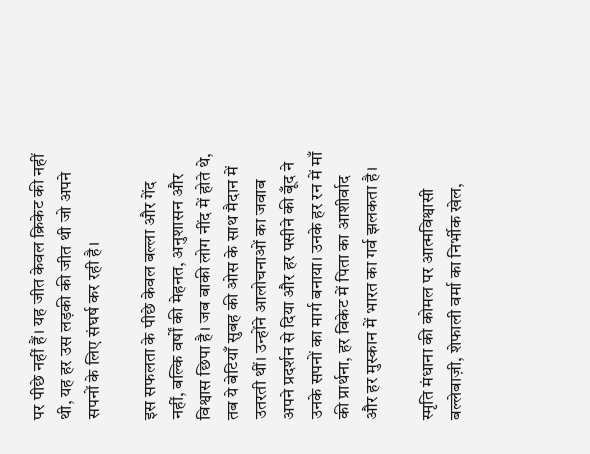पर पीछे नहीं हैं। यह जीत केवल क्रिकेट की नहीं थी, यह हर उस लड़की की जीत थी जो अपने सपनों के लिए संघर्ष कर रही है।

इस सफलता के पीछे केवल बल्ला और गेंद नहीं, बल्कि वर्षों की मेहनत, अनुशासन और विश्वास छिपा है। जब बाकी लोग नींद में होते थे, तब ये बेटियाँ सुबह की ओस के साथ मैदान में उतरती थीं। उन्होंने आलोचनाओं का जवाब अपने प्रदर्शन से दिया और हर पसीने की बूँद ने उनके सपनों का मार्ग बनाया। उनके हर रन में माँ की प्रार्थना, हर विकेट में पिता का आशीर्वाद और हर मुस्कान में भारत का गर्व झलकता है।

स्मृति मंधाना की कोमल पर आत्मविश्वासी बल्लेबाज़ी, शेफाली वर्मा का निर्भीक खेल,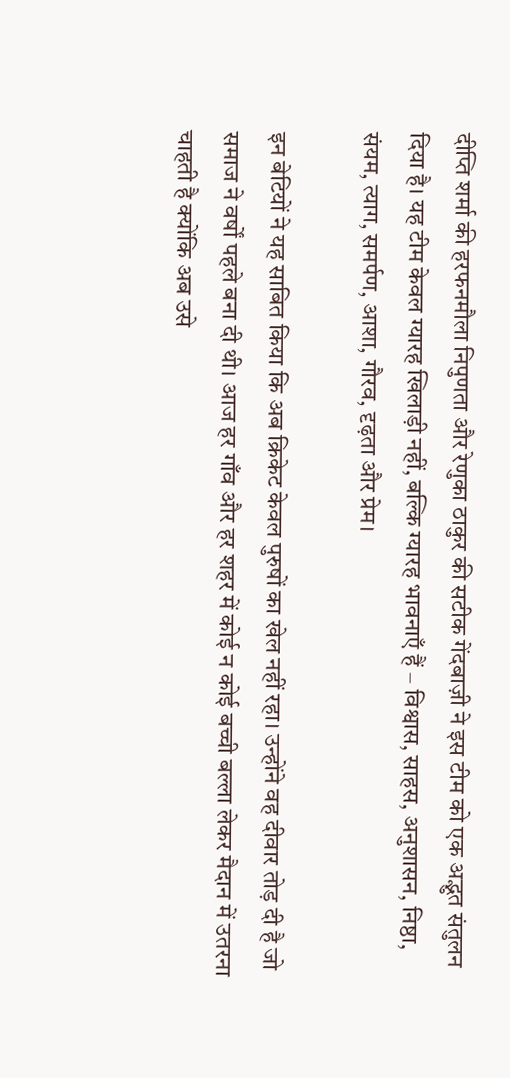दीप्ति शर्मा की हरफनमौला निपुणता और रेणुका ठाकुर की सटीक गेंदबाज़ी ने इस टीम को एक अद्भुत संतुलन दिया है। यह टीम केवल ग्यारह खिलाड़ी नहीं, बल्कि ग्यारह भावनाएँ हैं – विश्वास, साहस, अनुशासन, निष्ठा, संयम, त्याग, समर्पण, आशा, गौरव, दृढ़ता और प्रेम।

इन बेटियों ने यह साबित किया कि अब क्रिकेट केवल पुरुषों का खेल नहीं रहा। उन्होंने वह दीवार तोड़ दी है जो समाज ने वर्षों पहले बना दी थी। आज हर गाँव और हर शहर में कोई न कोई बच्ची बल्ला लेकर मैदान में उतरना चाहती है क्योंकि अब उसे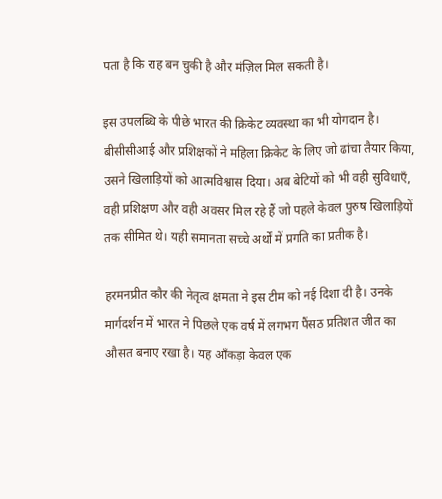पता है कि राह बन चुकी है और मंज़िल मिल सकती है।

इस उपलब्धि के पीछे भारत की क्रिकेट व्यवस्था का भी योगदान है। बीसीसीआई और प्रशिक्षकों ने महिला क्रिकेट के लिए जो ढांचा तैयार किया, उसने खिलाड़ियों को आत्मविश्वास दिया। अब बेटियों को भी वही सुविधाएँ, वही प्रशिक्षण और वही अवसर मिल रहे हैं जो पहले केवल पुरुष खिलाड़ियों तक सीमित थे। यही समानता सच्चे अर्थों में प्रगति का प्रतीक है।

हरमनप्रीत कौर की नेतृत्व क्षमता ने इस टीम को नई दिशा दी है। उनके मार्गदर्शन में भारत ने पिछले एक वर्ष में लगभग पैंसठ प्रतिशत जीत का औसत बनाए रखा है। यह आँकड़ा केवल एक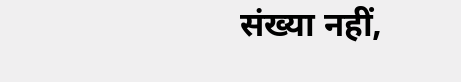संख्या नहीं,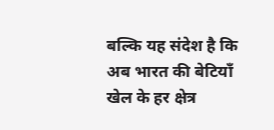बल्कि यह संदेश है कि अब भारत की बेटियाँ खेल के हर क्षेत्र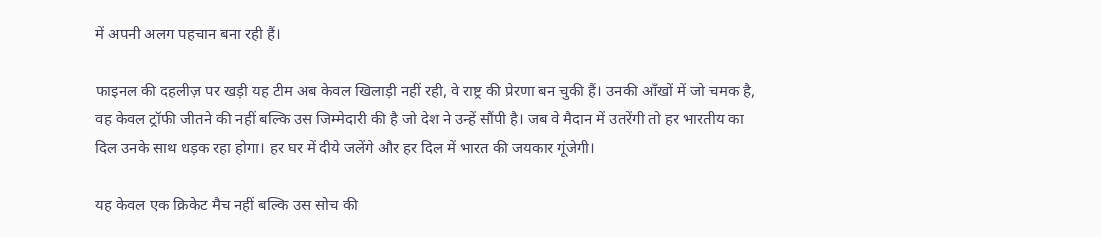में अपनी अलग पहचान बना रही हैं।

फाइनल की दहलीज़ पर खड़ी यह टीम अब केवल खिलाड़ी नहीं रही, वे राष्ट्र की प्रेरणा बन चुकी हैं। उनकी आँखों में जो चमक है, वह केवल ट्रॉफी जीतने की नहीं बल्कि उस जिम्मेदारी की है जो देश ने उन्हें सौंपी है। जब वे मैदान में उतरेंगी तो हर भारतीय का दिल उनके साथ धड़क रहा होगा। हर घर में दीये जलेंगे और हर दिल में भारत की जयकार गूंजेगी।

यह केवल एक क्रिकेट मैच नहीं बल्कि उस सोच की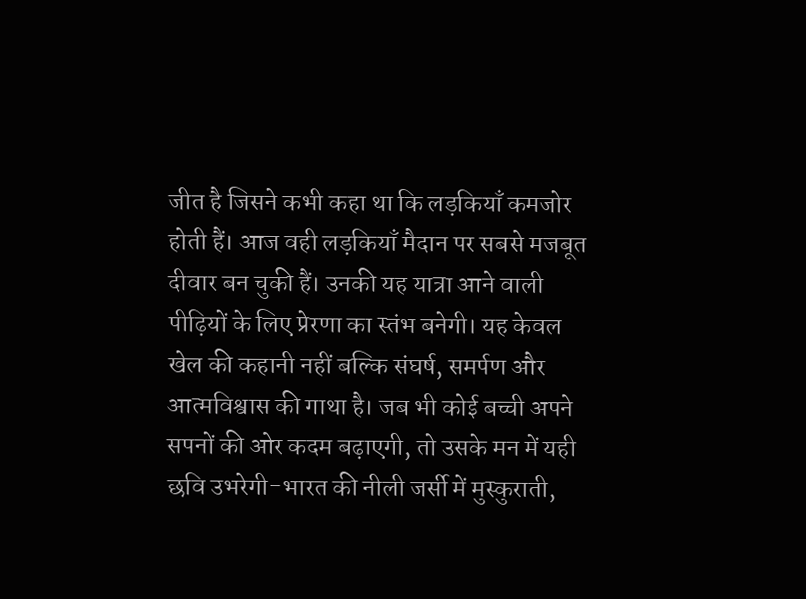जीत है जिसने कभी कहा था कि लड़कियाँ कमजोर होती हैं। आज वही लड़कियाँ मैदान पर सबसे मजबूत दीवार बन चुकी हैं। उनकी यह यात्रा आने वाली पीढ़ियों के लिए प्रेरणा का स्तंभ बनेगी। यह केवल खेल की कहानी नहीं बल्कि संघर्ष, समर्पण और आत्मविश्वास की गाथा है। जब भी कोई बच्ची अपने सपनों की ओर कदम बढ़ाएगी, तो उसके मन में यही छवि उभरेगी-भारत की नीली जर्सी में मुस्कुराती,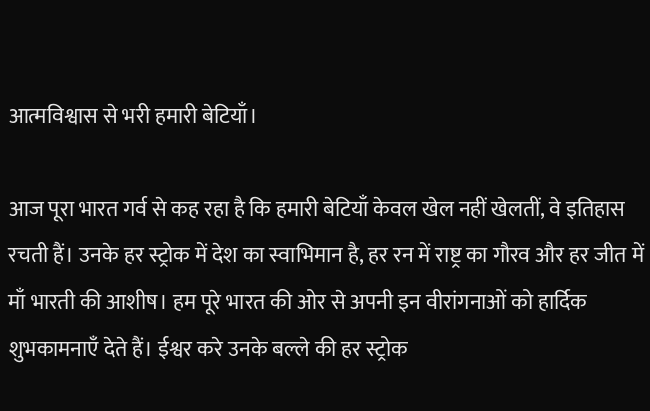आत्मविश्वास से भरी हमारी बेटियाँ।

आज पूरा भारत गर्व से कह रहा है कि हमारी बेटियाँ केवल खेल नहीं खेलतीं, वे इतिहास रचती हैं। उनके हर स्ट्रोक में देश का स्वाभिमान है, हर रन में राष्ट्र का गौरव और हर जीत में माँ भारती की आशीष। हम पूरे भारत की ओर से अपनी इन वीरांगनाओं को हार्दिक शुभकामनाएँ देते हैं। ईश्वर करे उनके बल्ले की हर स्ट्रोक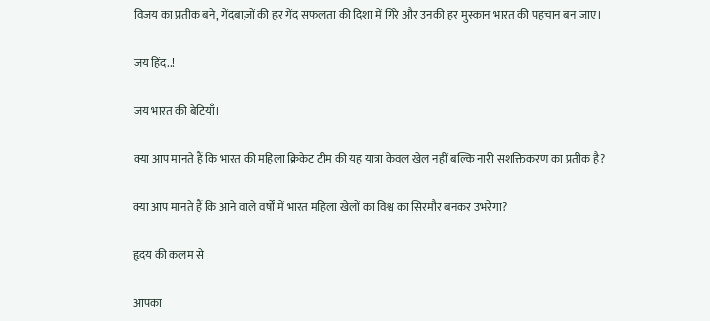विजय का प्रतीक बने, गेंदबाज़ों की हर गेंद सफलता की दिशा में गिरे और उनकी हर मुस्कान भारत की पहचान बन जाए।

जय हिंद..!

जय भारत की बेटियाँ।

क्या आप मानते हैं कि भारत की महिला क्रिकेट टीम की यह यात्रा केवल खेल नहीं बल्कि नारी सशक्तिकरण का प्रतीक है?

क्या आप मानते हैं कि आने वाले वर्षों में भारत महिला खेलों का विश्व का सिरमौर बनकर उभरेगा?

हृदय की कलम से

आपका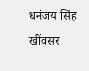धनंजय सिंह खींवसर